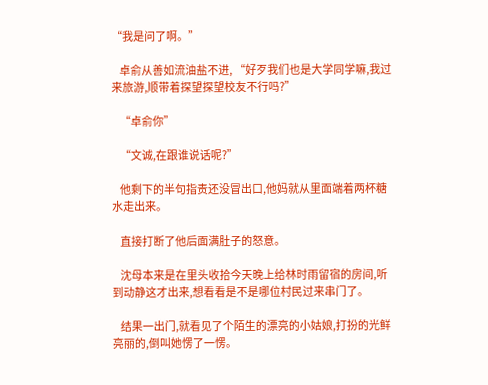“我是问了啊。”

    卓俞从善如流油盐不进, “好歹我们也是大学同学嘛,我过来旅游,顺带着探望探望校友不行吗?”

    “卓俞你”

    “文诚,在跟谁说话呢?”

    他剩下的半句指责还没冒出口,他妈就从里面端着两杯糖水走出来。

    直接打断了他后面满肚子的怒意。

    沈母本来是在里头收拾今天晚上给林时雨留宿的房间,听到动静这才出来,想看看是不是哪位村民过来串门了。

    结果一出门,就看见了个陌生的漂亮的小姑娘,打扮的光鲜亮丽的,倒叫她愣了一愣。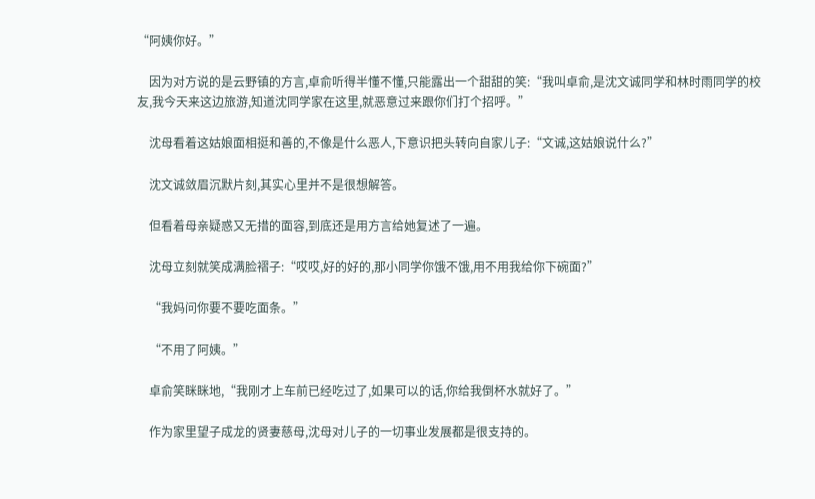“阿姨你好。”

    因为对方说的是云野镇的方言,卓俞听得半懂不懂,只能露出一个甜甜的笑:“我叫卓俞,是沈文诚同学和林时雨同学的校友,我今天来这边旅游,知道沈同学家在这里,就恶意过来跟你们打个招呼。”

    沈母看着这姑娘面相挺和善的,不像是什么恶人,下意识把头转向自家儿子:“文诚,这姑娘说什么?”

    沈文诚敛眉沉默片刻,其实心里并不是很想解答。

    但看着母亲疑惑又无措的面容,到底还是用方言给她复述了一遍。

    沈母立刻就笑成满脸褶子:“哎哎,好的好的,那小同学你饿不饿,用不用我给你下碗面?”

    “我妈问你要不要吃面条。”

    “不用了阿姨。”

    卓俞笑眯眯地,“我刚才上车前已经吃过了,如果可以的话,你给我倒杯水就好了。”

    作为家里望子成龙的贤妻慈母,沈母对儿子的一切事业发展都是很支持的。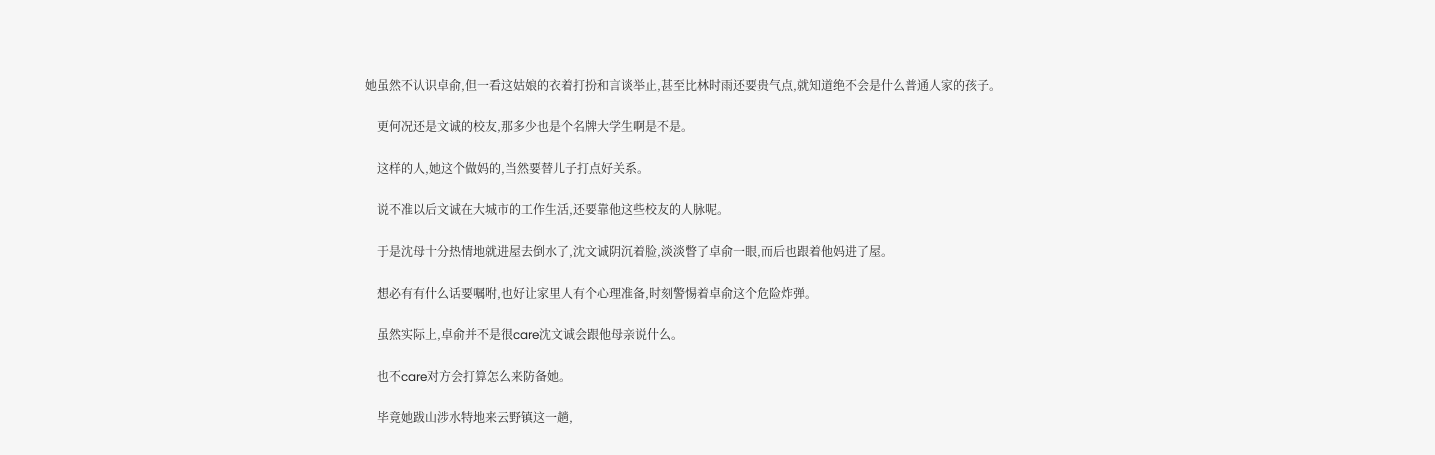她虽然不认识卓俞,但一看这姑娘的衣着打扮和言谈举止,甚至比林时雨还要贵气点,就知道绝不会是什么普通人家的孩子。

    更何况还是文诚的校友,那多少也是个名牌大学生啊是不是。

    这样的人,她这个做妈的,当然要替儿子打点好关系。

    说不准以后文诚在大城市的工作生活,还要靠他这些校友的人脉呢。

    于是沈母十分热情地就进屋去倒水了,沈文诚阴沉着脸,淡淡瞥了卓俞一眼,而后也跟着他妈进了屋。

    想必有有什么话要嘱咐,也好让家里人有个心理准备,时刻警惕着卓俞这个危险炸弹。

    虽然实际上,卓俞并不是很care沈文诚会跟他母亲说什么。

    也不care对方会打算怎么来防备她。

    毕竟她跋山涉水特地来云野镇这一趟,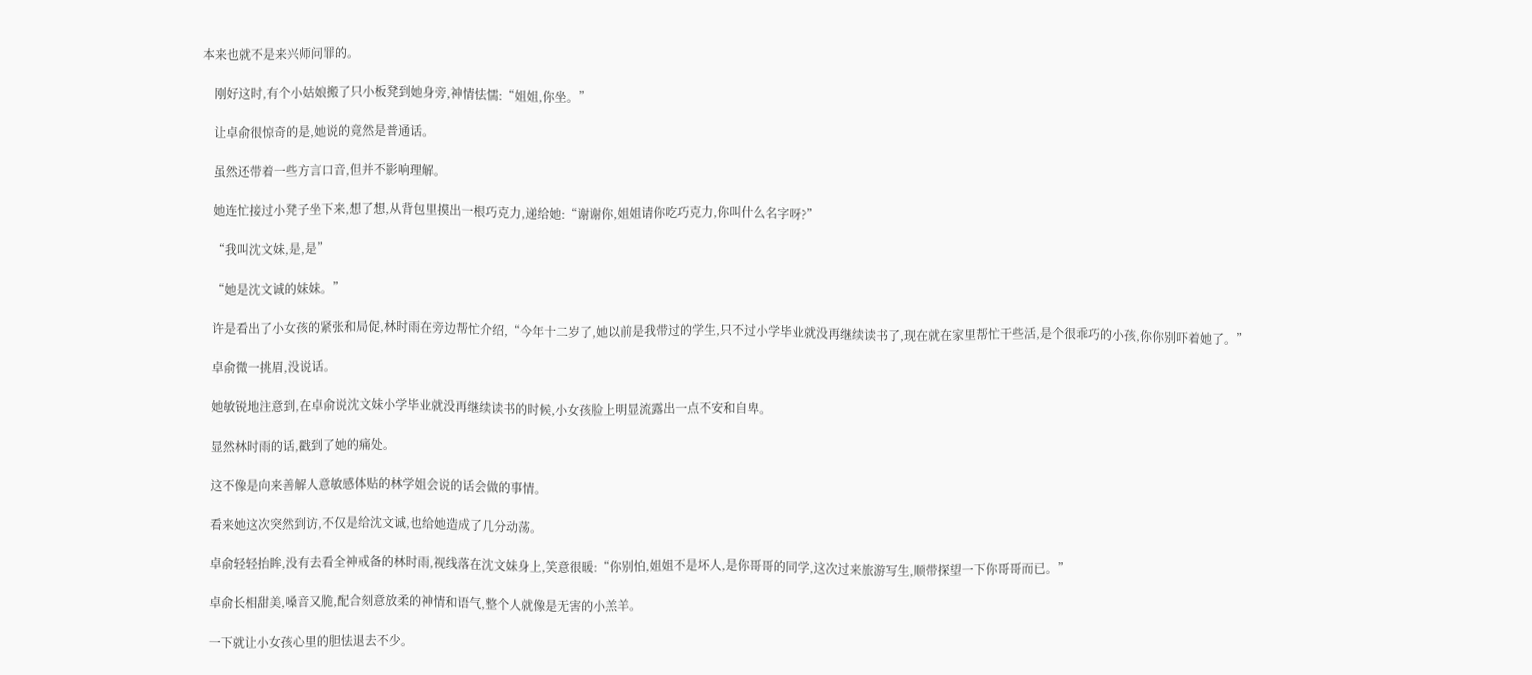本来也就不是来兴师问罪的。

    刚好这时,有个小姑娘搬了只小板凳到她身旁,神情怯懦:“姐姐,你坐。”

    让卓俞很惊奇的是,她说的竟然是普通话。

    虽然还带着一些方言口音,但并不影响理解。

    她连忙接过小凳子坐下来,想了想,从背包里摸出一根巧克力,递给她:“谢谢你,姐姐请你吃巧克力,你叫什么名字呀?”

    “我叫沈文妹,是,是”

    “她是沈文诚的妹妹。”

    许是看出了小女孩的紧张和局促,林时雨在旁边帮忙介绍,“今年十二岁了,她以前是我带过的学生,只不过小学毕业就没再继续读书了,现在就在家里帮忙干些活,是个很乖巧的小孩,你你别吓着她了。”

    卓俞微一挑眉,没说话。

    她敏锐地注意到,在卓俞说沈文妹小学毕业就没再继续读书的时候,小女孩脸上明显流露出一点不安和自卑。

    显然林时雨的话,戳到了她的痛处。

    这不像是向来善解人意敏感体贴的林学姐会说的话会做的事情。

    看来她这次突然到访,不仅是给沈文诚,也给她造成了几分动荡。

    卓俞轻轻抬眸,没有去看全神戒备的林时雨,视线落在沈文妹身上,笑意很暖:“你别怕,姐姐不是坏人,是你哥哥的同学,这次过来旅游写生,顺带探望一下你哥哥而已。”

    卓俞长相甜美,嗓音又脆,配合刻意放柔的神情和语气,整个人就像是无害的小羔羊。

    一下就让小女孩心里的胆怯退去不少。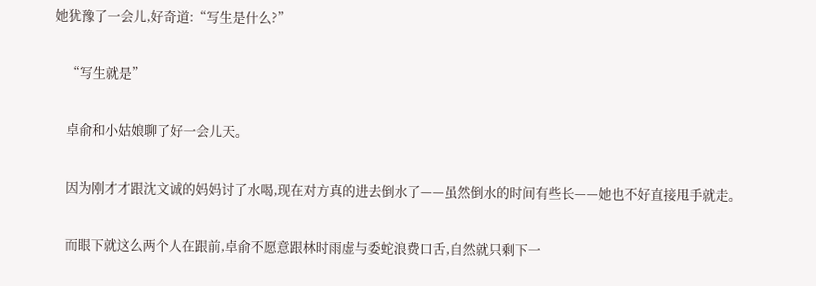她犹豫了一会儿,好奇道:“写生是什么?”

    “写生就是”

    卓俞和小姑娘聊了好一会儿天。

    因为刚才才跟沈文诚的妈妈讨了水喝,现在对方真的进去倒水了——虽然倒水的时间有些长——她也不好直接甩手就走。

    而眼下就这么两个人在跟前,卓俞不愿意跟林时雨虚与委蛇浪费口舌,自然就只剩下一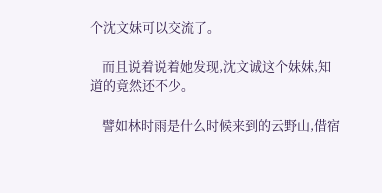个沈文妹可以交流了。

    而且说着说着她发现,沈文诚这个妹妹,知道的竟然还不少。

    譬如林时雨是什么时候来到的云野山,借宿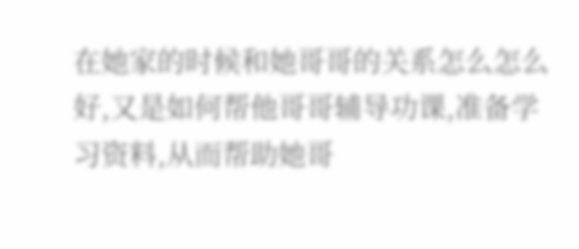在她家的时候和她哥哥的关系怎么怎么好,又是如何帮他哥哥辅导功课,准备学习资料,从而帮助她哥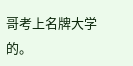哥考上名牌大学的。